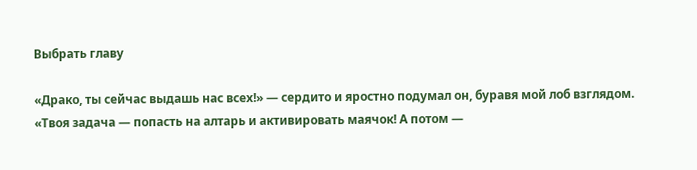Выбрать главу

«Драко, ты сейчас выдашь нас всех!» — сердито и яростно подумал он, буравя мой лоб взглядом. «Твоя задача — попасть на алтарь и активировать маячок! А потом —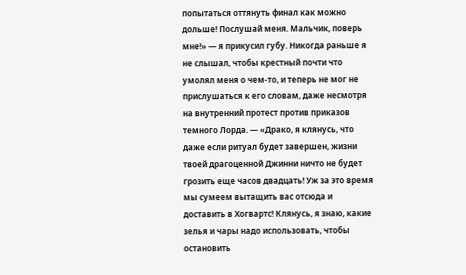попытаться оттянуть финал как можно дольше! Послушай меня. Мальчик, поверь мне!» — я прикусил губу. Никогда раньше я не слышал, чтобы крестный почти что умолял меня о чем-то, и теперь не мог не прислушаться к его словам, даже несмотря на внутренний протест против приказов темного Лорда. — «Драко, я клянусь, что даже если ритуал будет завершен, жизни твоей драгоценной Джинни ничто не будет грозить еще часов двадцать! Уж за это время мы сумеем вытащить вас отсюда и доставить в Хогвартс! Клянусь, я знаю, какие зелья и чары надо использовать, чтобы остановить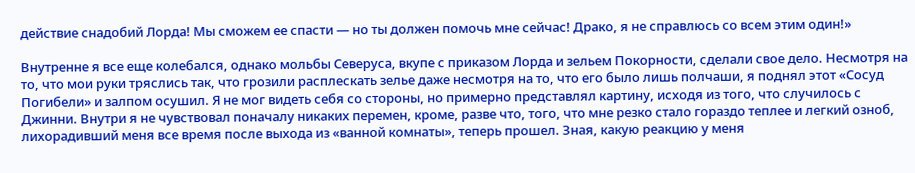действие снадобий Лорда! Мы сможем ее спасти — но ты должен помочь мне сейчас! Драко, я не справлюсь со всем этим один!»

Внутренне я все еще колебался, однако мольбы Северуса, вкупе с приказом Лорда и зельем Покорности, сделали свое дело. Несмотря на то, что мои руки тряслись так, что грозили расплескать зелье даже несмотря на то, что его было лишь полчаши, я поднял этот «Сосуд Погибели» и залпом осушил. Я не мог видеть себя со стороны, но примерно представлял картину, исходя из того, что случилось с Джинни. Внутри я не чувствовал поначалу никаких перемен, кроме, разве что, того, что мне резко стало гораздо теплее и легкий озноб, лихорадивший меня все время после выхода из «ванной комнаты», теперь прошел. Зная, какую реакцию у меня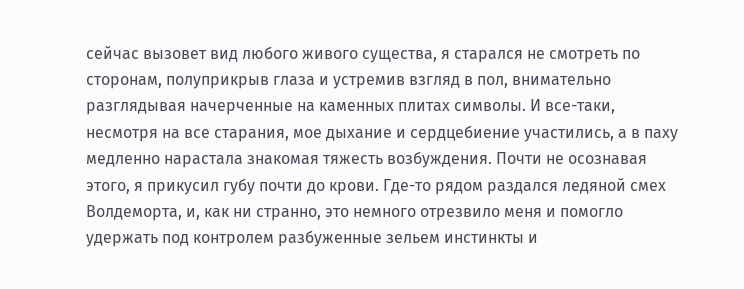сейчас вызовет вид любого живого существа, я старался не смотреть по сторонам, полуприкрыв глаза и устремив взгляд в пол, внимательно разглядывая начерченные на каменных плитах символы. И все-таки, несмотря на все старания, мое дыхание и сердцебиение участились, а в паху медленно нарастала знакомая тяжесть возбуждения. Почти не осознавая этого, я прикусил губу почти до крови. Где-то рядом раздался ледяной смех Волдеморта, и, как ни странно, это немного отрезвило меня и помогло удержать под контролем разбуженные зельем инстинкты и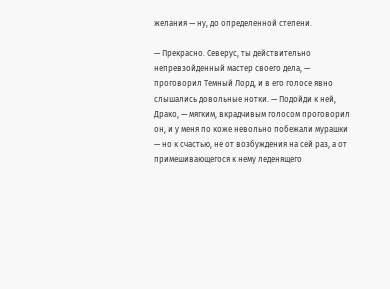желания — ну, до определенной степени.

— Прекрасно. Северус, ты действительно непревзойденный мастер своего дела, — проговорил Темный Лорд, и в его голосе явно слышались довольные нотки. — Подойди к ней, Драко, — мягким, вкрадчивым голосом проговорил он, и у меня по коже невольно побежали мурашки — но к счастью, не от возбуждения на сей раз, а от примешивающегося к нему леденящего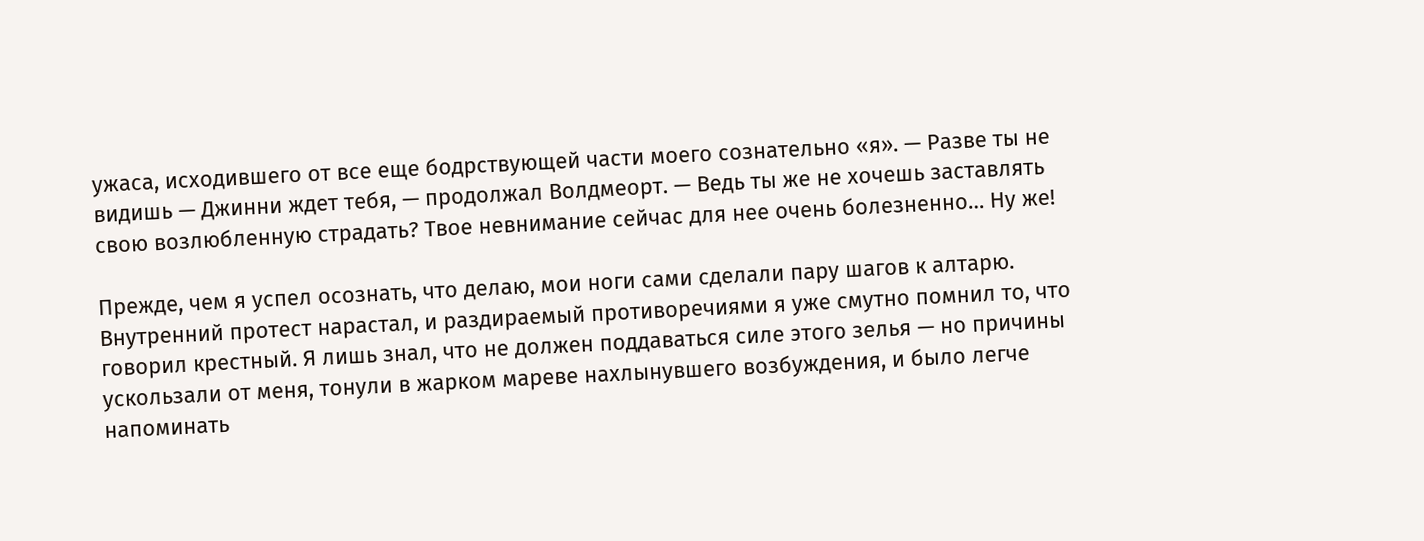ужаса, исходившего от все еще бодрствующей части моего сознательно «я». — Разве ты не видишь — Джинни ждет тебя, — продолжал Волдмеорт. — Ведь ты же не хочешь заставлять свою возлюбленную страдать? Твое невнимание сейчас для нее очень болезненно… Ну же!

Прежде, чем я успел осознать, что делаю, мои ноги сами сделали пару шагов к алтарю. Внутренний протест нарастал, и раздираемый противоречиями я уже смутно помнил то, что говорил крестный. Я лишь знал, что не должен поддаваться силе этого зелья — но причины ускользали от меня, тонули в жарком мареве нахлынувшего возбуждения, и было легче напоминать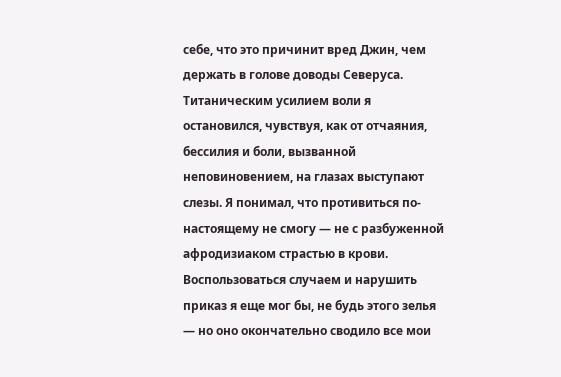себе, что это причинит вред Джин, чем держать в голове доводы Северуса. Титаническим усилием воли я остановился, чувствуя, как от отчаяния, бессилия и боли, вызванной неповиновением, на глазах выступают слезы. Я понимал, что противиться по-настоящему не смогу — не с разбуженной афродизиаком страстью в крови. Воспользоваться случаем и нарушить приказ я еще мог бы, не будь этого зелья — но оно окончательно сводило все мои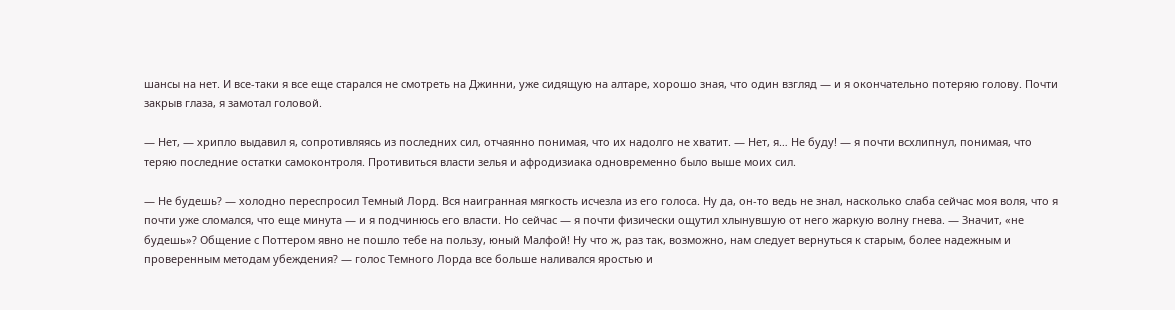шансы на нет. И все-таки я все еще старался не смотреть на Джинни, уже сидящую на алтаре, хорошо зная, что один взгляд — и я окончательно потеряю голову. Почти закрыв глаза, я замотал головой.

— Нет, — хрипло выдавил я, сопротивляясь из последних сил, отчаянно понимая, что их надолго не хватит. — Нет, я… Не буду! — я почти всхлипнул, понимая, что теряю последние остатки самоконтроля. Противиться власти зелья и афродизиака одновременно было выше моих сил.

— Не будешь? — холодно переспросил Темный Лорд. Вся наигранная мягкость исчезла из его голоса. Ну да, он-то ведь не знал, насколько слаба сейчас моя воля, что я почти уже сломался, что еще минута — и я подчинюсь его власти. Но сейчас — я почти физически ощутил хлынувшую от него жаркую волну гнева. — Значит, «не будешь»? Общение с Поттером явно не пошло тебе на пользу, юный Малфой! Ну что ж, раз так, возможно, нам следует вернуться к старым, более надежным и проверенным методам убеждения? — голос Темного Лорда все больше наливался яростью и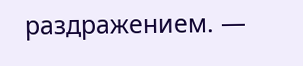раздражением. —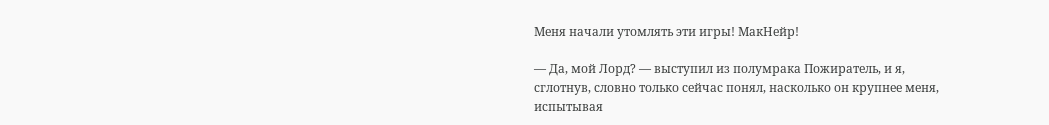Меня начали утомлять эти игры! МакНейр!

— Да, мой Лорд? — выступил из полумрака Пожиратель, и я, сглотнув, словно только сейчас понял, насколько он крупнее меня, испытывая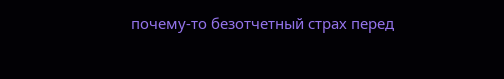почему-то безотчетный страх перед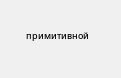примитивной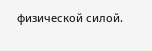физической силой.